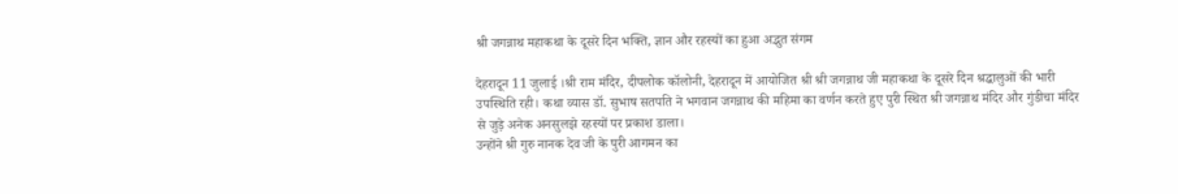श्री जगन्नाथ महाकथा के दूसरे दिन भक्ति, ज्ञान और रहस्यों का हुआ अद्भुत संगम

देहरादून 11 जुलाई ।श्री राम मंदिर, दीपलोक कॉलोनी, देहरादून में आयोजित श्री श्री जगन्नाथ जी महाकथा के दूसरे दिन श्रद्धालुओं की भारी उपस्थिति रही। कथा व्यास डॉ. सुभाष सतपति ने भगवान जगन्नाथ की महिमा का वर्णन करते हुए पुरी स्थित श्री जगन्नाथ मंदिर और गुंडीचा मंदिर से जुड़े अनेक अनसुलझे रहस्यों पर प्रकाश डाला।
उन्होंने श्री गुरु नानक देव जी के पुरी आगमन का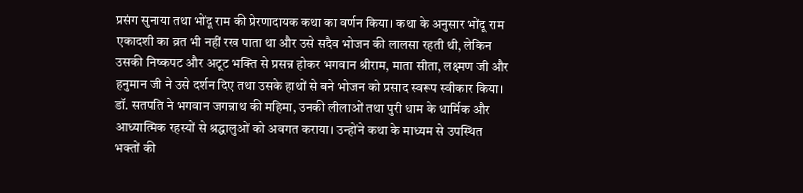प्रसंग सुनाया तथा भोंदू राम की प्रेरणादायक कथा का वर्णन किया। कथा के अनुसार भोंदू राम एकादशी का व्रत भी नहीं रख पाता था और उसे सदैव भोजन की लालसा रहती थी, लेकिन उसकी निष्कपट और अटूट भक्ति से प्रसन्न होकर भगवान श्रीराम, माता सीता, लक्ष्मण जी और हनुमान जी ने उसे दर्शन दिए तथा उसके हाथों से बने भोजन को प्रसाद स्वरूप स्वीकार किया।
डॉ. सतपति ने भगवान जगन्नाथ की महिमा, उनकी लीलाओं तथा पुरी धाम के धार्मिक और आध्यात्मिक रहस्यों से श्रद्धालुओं को अवगत कराया। उन्होंने कथा के माध्यम से उपस्थित भक्तों की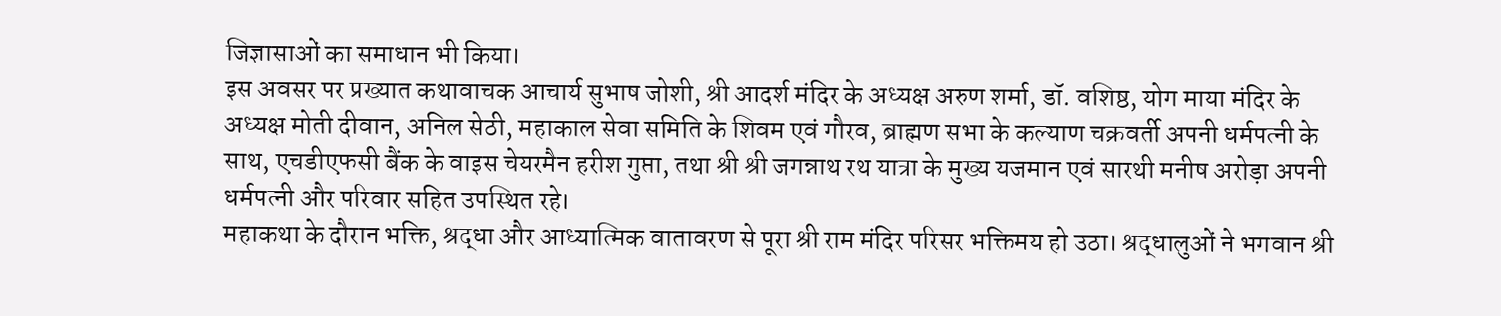जिज्ञासाओं का समाधान भी किया।
इस अवसर पर प्रख्यात कथावाचक आचार्य सुभाष जोशी, श्री आदर्श मंदिर के अध्यक्ष अरुण शर्मा, डॉ. वशिष्ठ, योग माया मंदिर के अध्यक्ष मोती दीवान, अनिल सेठी, महाकाल सेवा समिति के शिवम एवं गौरव, ब्राह्मण सभा के कल्याण चक्रवर्ती अपनी धर्मपत्नी के साथ, एचडीएफसी बैंक के वाइस चेयरमैन हरीश गुप्ता, तथा श्री श्री जगन्नाथ रथ यात्रा के मुख्य यजमान एवं सारथी मनीष अरोड़ा अपनी धर्मपत्नी और परिवार सहित उपस्थित रहे।
महाकथा के दौरान भक्ति, श्रद्धा और आध्यात्मिक वातावरण से पूरा श्री राम मंदिर परिसर भक्तिमय हो उठा। श्रद्धालुओं ने भगवान श्री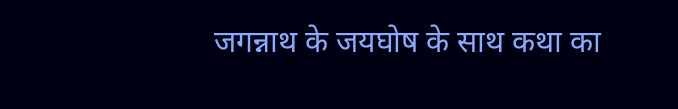जगन्नाथ के जयघोष के साथ कथा का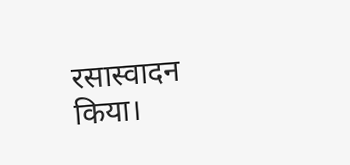रसास्वादन किया।